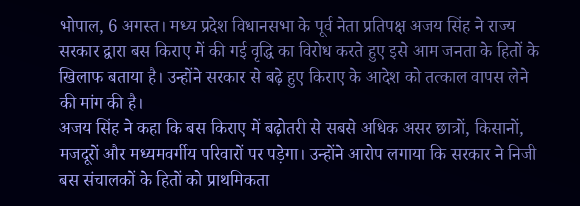भोपाल, 6 अगस्त। मध्य प्रदेश विधानसभा के पूर्व नेता प्रतिपक्ष अजय सिंह ने राज्य सरकार द्वारा बस किराए में की गई वृद्धि का विरोध करते हुए इसे आम जनता के हितों के खिलाफ बताया है। उन्होंने सरकार से बढ़े हुए किराए के आदेश को तत्काल वापस लेने की मांग की है।
अजय सिंह ने कहा कि बस किराए में बढ़ोतरी से सबसे अधिक असर छात्रों, किसानों, मजदूरों और मध्यमवर्गीय परिवारों पर पड़ेगा। उन्होंने आरोप लगाया कि सरकार ने निजी बस संचालकों के हितों को प्राथमिकता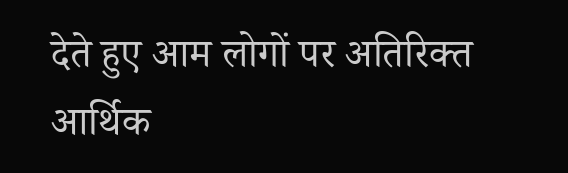देते हुए आम लोगों पर अतिरिक्त आर्थिक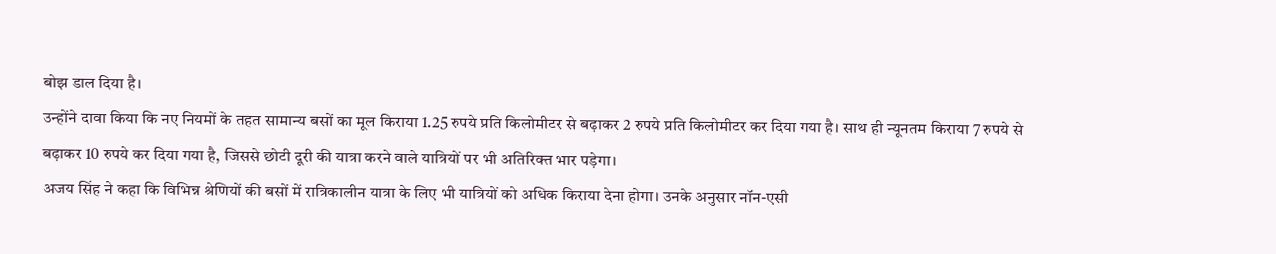बोझ डाल दिया है।
उन्होंने दावा किया कि नए नियमों के तहत सामान्य बसों का मूल किराया 1.25 रुपये प्रति किलोमीटर से बढ़ाकर 2 रुपये प्रति किलोमीटर कर दिया गया है। साथ ही न्यूनतम किराया 7 रुपये से बढ़ाकर 10 रुपये कर दिया गया है, जिससे छोटी दूरी की यात्रा करने वाले यात्रियों पर भी अतिरिक्त भार पड़ेगा।
अजय सिंह ने कहा कि विभिन्न श्रेणियों की बसों में रात्रिकालीन यात्रा के लिए भी यात्रियों को अधिक किराया देना होगा। उनके अनुसार नॉन-एसी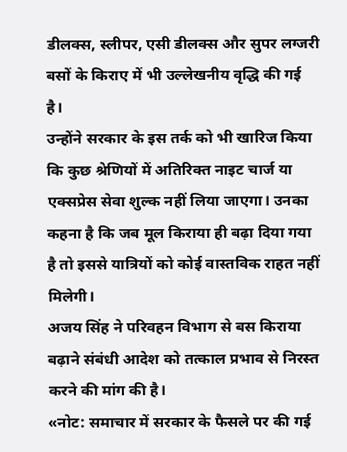डीलक्स, स्लीपर, एसी डीलक्स और सुपर लग्जरी बसों के किराए में भी उल्लेखनीय वृद्धि की गई है।
उन्होंने सरकार के इस तर्क को भी खारिज किया कि कुछ श्रेणियों में अतिरिक्त नाइट चार्ज या एक्सप्रेस सेवा शुल्क नहीं लिया जाएगा। उनका कहना है कि जब मूल किराया ही बढ़ा दिया गया है तो इससे यात्रियों को कोई वास्तविक राहत नहीं मिलेगी।
अजय सिंह ने परिवहन विभाग से बस किराया बढ़ाने संबंधी आदेश को तत्काल प्रभाव से निरस्त करने की मांग की है।
«नोट: समाचार में सरकार के फैसले पर की गई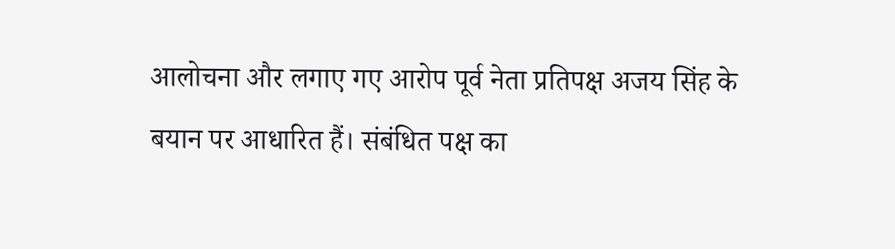आलोचना और लगाए गए आरोप पूर्व नेता प्रतिपक्ष अजय सिंह के बयान पर आधारित हैं। संबंधित पक्ष का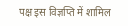पक्ष इस विज्ञप्ति में शामिल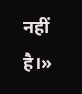नहीं है।»